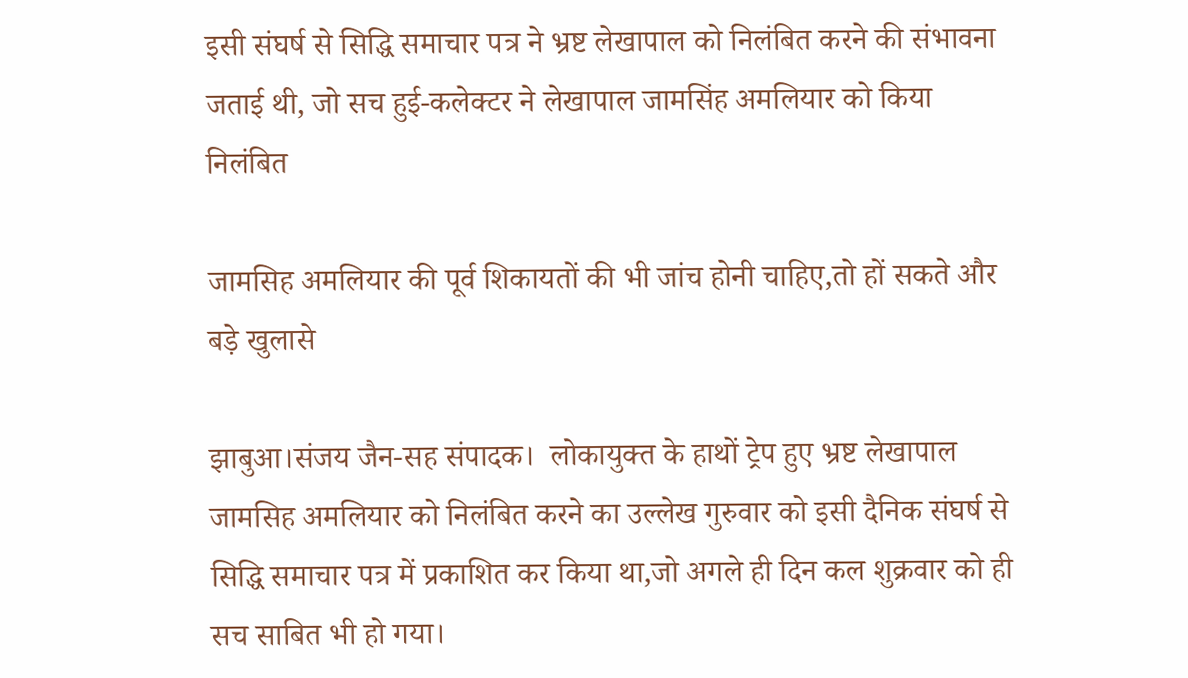इसी संघर्ष से सिद्धि समाचार पत्र ने भ्रष्ट लेखापाल को निलंबित करने की संभावना जताई थी, जो सच हुई-कलेक्टर ने लेखापाल जामसिंह अमलियार को किया निलंबित

जामसिह अमलियार की पूर्व शिकायतों की भी जांच होनी चाहिए,तो हों सकते और बड़े खुलासे

झाबुआ।संजय जैन-सह संपादक।  लोकायुक्त के हाथों ट्रेप हुए भ्रष्ट लेखापाल जामसिह अमलियार को निलंबित करने का उल्लेख गुरुवार को इसी दैनिक संघर्ष से सिद्धि समाचार पत्र में प्रकाशित कर किया था,जो अगले ही दिन कल शुक्रवार को ही सच साबित भी हो गया।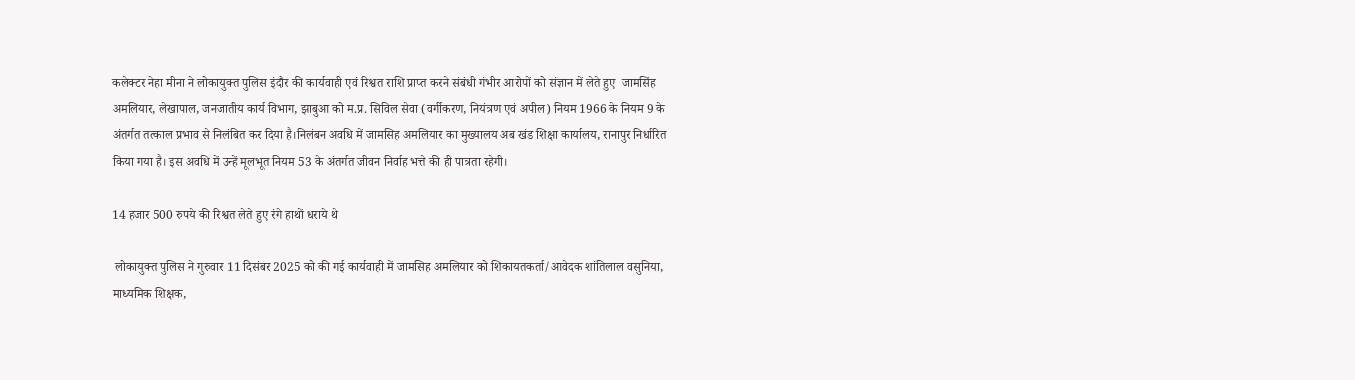कलेक्टर नेहा मीना ने लोकायुक्त पुलिस इंदौर की कार्यवाही एवं रिश्वत राशि प्राप्त करने संबंधी गंभीर आरोपों को संज्ञान में लेते हुए  जामसिंह अमलियार, लेखापाल, जनजातीय कार्य विभाग, झाबुआ को म.प्र. सिविल सेवा (वर्गीकरण, नियंत्रण एवं अपील) नियम 1966 के नियम 9 के अंतर्गत तत्काल प्रभाव से निलंबित कर दिया है।निलंबन अवधि में जामसिह अमलियार का मुख्यालय अब खंड शिक्षा कार्यालय, रानापुर निर्धारित किया गया है। इस अवधि में उन्हें मूलभूत नियम 53 के अंतर्गत जीवन निर्वाह भत्ते की ही पात्रता रहेगी।

14 हजार 500 रुपये की रिश्वत लेते हुए रंगे हाथों धराये थे

 लोकायुक्त पुलिस ने गुरुवार 11 दिसंबर 2025 को की गई कार्यवाही में जामसिह अमलियार को शिकायतकर्ता/आवेदक शांतिलाल वसुनिया, माध्यमिक शिक्षक,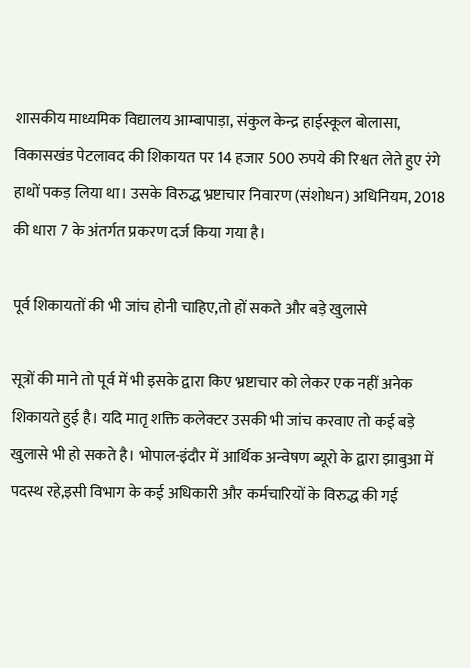शासकीय माध्यमिक विद्यालय आम्बापाड़ा, संकुल केन्द्र हाईस्कूल बोलासा, विकासखंड पेटलावद की शिकायत पर 14 हजार 500 रुपये की रिश्वत लेते हुए रंगे हाथों पकड़ लिया था। उसके विरुद्ध भ्रष्टाचार निवारण (संशोधन) अधिनियम, 2018 की धारा 7 के अंतर्गत प्रकरण दर्ज किया गया है।

पूर्व शिकायतों की भी जांच होनी चाहिए,तो हों सकते और बड़े खुलासे

सूत्रों की माने तो पूर्व में भी इसके द्वारा किए भ्रष्टाचार को लेकर एक नहीं अनेक शिकायते हुई है। यदि मातृ शक्ति कलेक्टर उसकी भी जांच करवाए तो कई बड़े खुलासे भी हो सकते है। भोपाल-इंदौर में आर्थिक अन्वेषण ब्यूरो के द्वारा झाबुआ में पदस्थ रहे,इसी विभाग के कई अधिकारी और कर्मचारियों के विरुद्ध की गई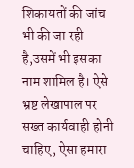शिकायतों की जांच भी की जा रही है,उसमें भी इसका नाम शामिल है। ऐसे भ्रष्ट लेखापाल पर सख्त कार्यवाही होनी चाहिए, ऐसा हमारा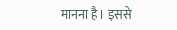मानना है। इससे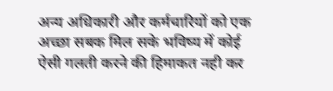अन्य अधिकारी और कर्मचारियों को एक अच्छा सबक मिल सके भविष्य में कोई ऐसी गलती करने की हिमाकत नही कर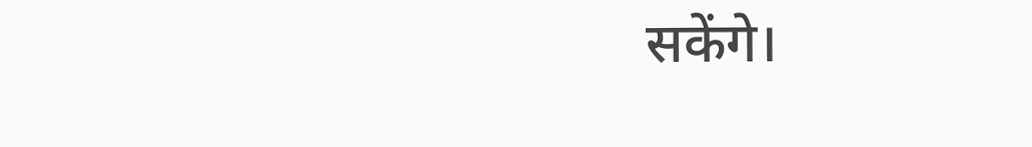सकेंगे।